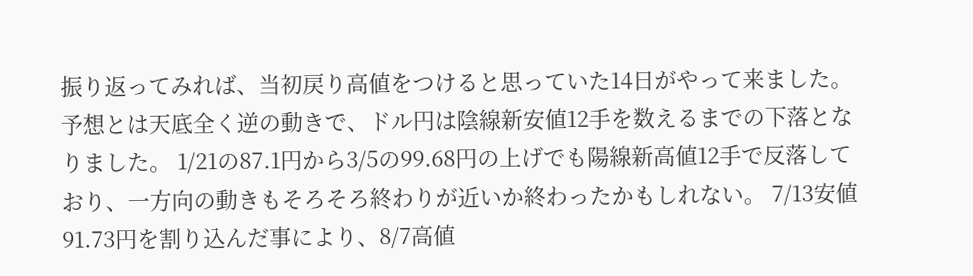振り返ってみれば、当初戻り高値をつけると思っていた14日がやって来ました。 予想とは天底全く逆の動きで、ドル円は陰線新安値12手を数えるまでの下落となりました。 1/21の87.1円から3/5の99.68円の上げでも陽線新高値12手で反落しており、一方向の動きもそろそろ終わりが近いか終わったかもしれない。 7/13安値91.73円を割り込んだ事により、8/7高値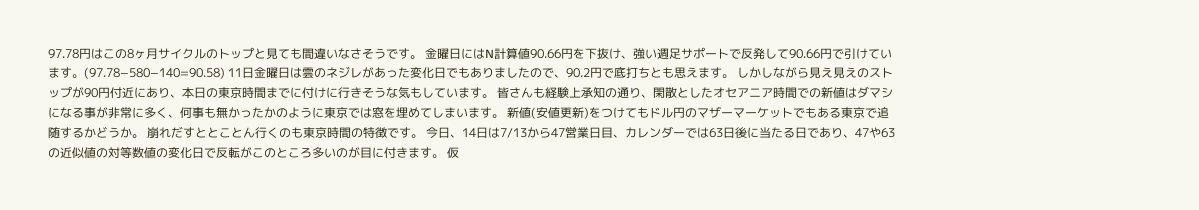97.78円はこの8ヶ月サイクルのトップと見ても間違いなさそうです。 金曜日にはN計算値90.66円を下抜け、強い週足サポートで反発して90.66円で引けています。(97.78−580−140=90.58) 11日金曜日は雲のネジレがあった変化日でもありましたので、90.2円で底打ちとも思えます。 しかしながら見え見えのストップが90円付近にあり、本日の東京時間までに付けに行きそうな気もしています。 皆さんも経験上承知の通り、閑散としたオセアニア時間での新値はダマシになる事が非常に多く、何事も無かったかのように東京では窓を埋めてしまいます。 新値(安値更新)をつけてもドル円のマザーマーケットでもある東京で追随するかどうか。 崩れだすととことん行くのも東京時間の特徴です。 今日、14日は7/13から47営業日目、カレンダーでは63日後に当たる日であり、47や63の近似値の対等数値の変化日で反転がこのところ多いのが目に付きます。 仮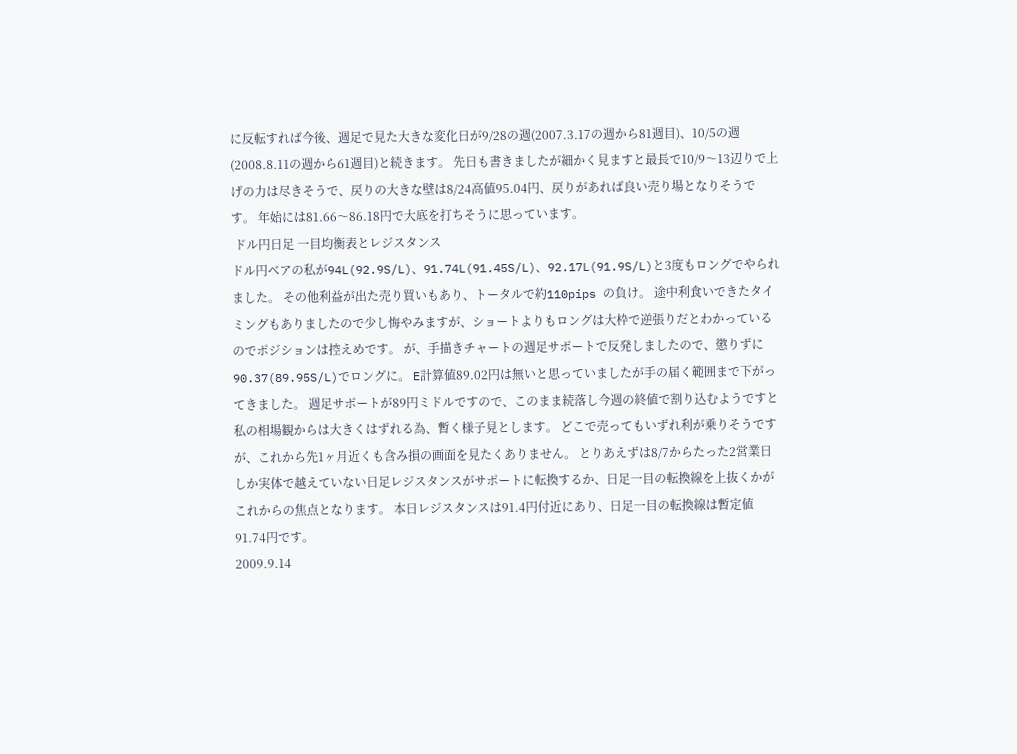に反転すれば今後、週足で見た大きな変化日が9/28の週(2007.3.17の週から81週目)、10/5の週(2008.8.11の週から61週目)と続きます。 先日も書きましたが細かく見ますと最長で10/9〜13辺りで上げの力は尽きそうで、戻りの大きな壁は8/24高値95.04円、戻りがあれば良い売り場となりそうです。 年始には81.66〜86.18円で大底を打ちそうに思っています。
 ドル円日足 一目均衡表とレジスタンス
ドル円ベアの私が94L(92.9S/L)、91.74L(91.45S/L)、92.17L(91.9S/L)と3度もロングでやられました。 その他利益が出た売り買いもあり、トータルで約110pips の負け。 途中利食いできたタイミングもありましたので少し悔やみますが、ショートよりもロングは大枠で逆張りだとわかっているのでポジションは控えめです。 が、手描きチャートの週足サポートで反発しましたので、懲りずに90.37(89.95S/L)でロングに。 E計算値89.02円は無いと思っていましたが手の届く範囲まで下がってきました。 週足サポートが89円ミドルですので、このまま続落し今週の終値で割り込むようですと私の相場観からは大きくはずれる為、暫く様子見とします。 どこで売ってもいずれ利が乗りそうですが、これから先1ヶ月近くも含み損の画面を見たくありません。 とりあえずは8/7からたった2営業日しか実体で越えていない日足レジスタンスがサポートに転換するか、日足一目の転換線を上抜くかがこれからの焦点となります。 本日レジスタンスは91.4円付近にあり、日足一目の転換線は暫定値91.74円です。
2009.9.14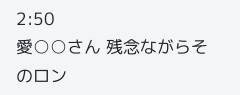2:50
愛○○さん 残念ながらそのロン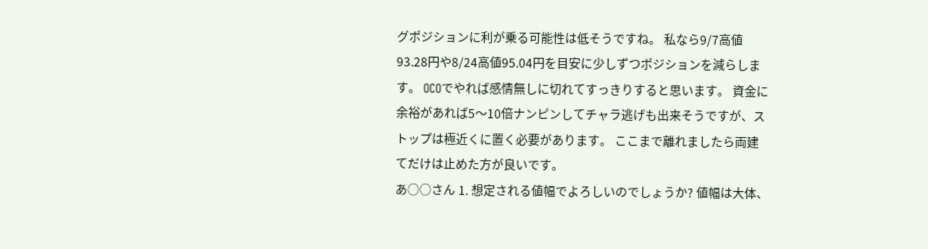グポジションに利が乗る可能性は低そうですね。 私なら9/7高値93.28円や8/24高値95.04円を目安に少しずつポジションを減らします。 OCOでやれば感情無しに切れてすっきりすると思います。 資金に余裕があれば5〜10倍ナンピンしてチャラ逃げも出来そうですが、ストップは極近くに置く必要があります。 ここまで離れましたら両建てだけは止めた方が良いです。
あ○○さん 1. 想定される値幅でよろしいのでしょうか? 値幅は大体、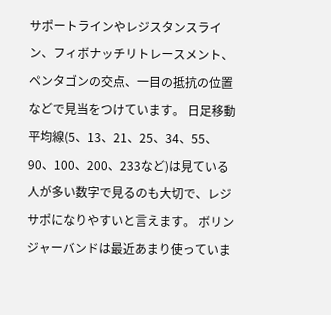サポートラインやレジスタンスライン、フィボナッチリトレースメント、ペンタゴンの交点、一目の抵抗の位置などで見当をつけています。 日足移動平均線(5、13、21、25、34、55、90、100、200、233など)は見ている人が多い数字で見るのも大切で、レジサポになりやすいと言えます。 ボリンジャーバンドは最近あまり使っていま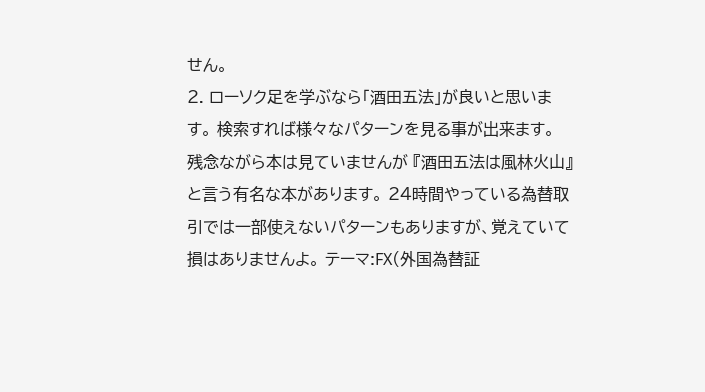せん。
2. ローソク足を学ぶなら「酒田五法」が良いと思います。 検索すれば様々なパターンを見る事が出来ます。 残念ながら本は見ていませんが 『酒田五法は風林火山』と言う有名な本があります。 24時間やっている為替取引では一部使えないパターンもありますが、覚えていて損はありませんよ。 テーマ:FX(外国為替証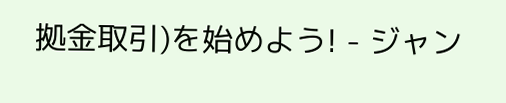拠金取引)を始めよう! - ジャン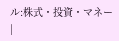ル:株式・投資・マネー
|